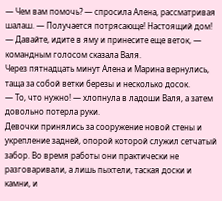— Чем вам помочь? — спросила Алена, рассматривая шалаш. — Получается потрясающе! Настоящий дом!
— Давайте, идите в яму и принесите еще веток, — командным голосом сказала Валя.
Через пятнадцать минут Алена и Марина вернулись, таща за собой ветки березы и несколько досок.
— То, что нужно! — хлопнула в ладоши Валя, а затем довольно потерла руки.
Девочки принялись за сооружение новой стены и укрепление задней, опорой которой служил сетчатый забор. Во время работы они практически не разговаривали, а лишь пыхтели, таская доски и камни, и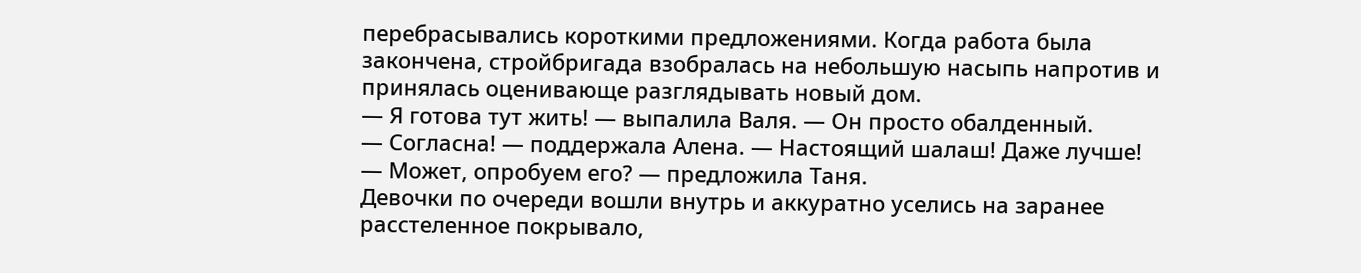перебрасывались короткими предложениями. Когда работа была закончена, стройбригада взобралась на небольшую насыпь напротив и принялась оценивающе разглядывать новый дом.
— Я готова тут жить! — выпалила Валя. — Он просто обалденный.
— Согласна! — поддержала Алена. — Настоящий шалаш! Даже лучше!
— Может, опробуем его? — предложила Таня.
Девочки по очереди вошли внутрь и аккуратно уселись на заранее расстеленное покрывало,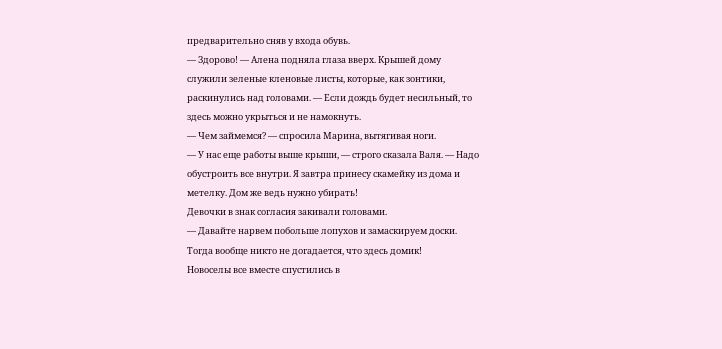предварительно сняв у входа обувь.
— Здорово! — Алена подняла глаза вверх. Крышей дому служили зеленые кленовые листы, которые, как зонтики, раскинулись над головами. — Если дождь будет несильный, то здесь можно укрыться и не намокнуть.
— Чем займемся? — спросила Марина, вытягивая ноги.
— У нас еще работы выше крыши, — строго сказала Валя. — Надо обустроить все внутри. Я завтра принесу скамейку из дома и метелку. Дом же ведь нужно убирать!
Девочки в знак согласия закивали головами.
— Давайте нарвем побольше лопухов и замаскируем доски. Тогда вообще никто не догадается, что здесь домик!
Новоселы все вместе спустились в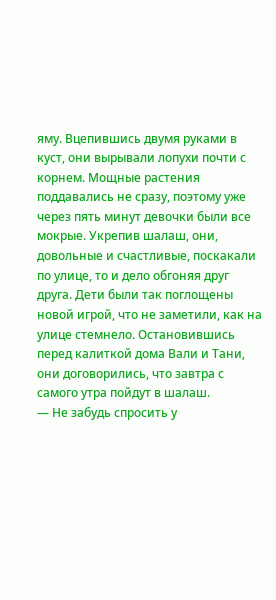яму. Вцепившись двумя руками в куст, они вырывали лопухи почти с корнем. Мощные растения поддавались не сразу, поэтому уже через пять минут девочки были все мокрые. Укрепив шалаш, они, довольные и счастливые, поскакали по улице, то и дело обгоняя друг друга. Дети были так поглощены новой игрой, что не заметили, как на улице стемнело. Остановившись перед калиткой дома Вали и Тани, они договорились, что завтра с самого утра пойдут в шалаш.
— Не забудь спросить у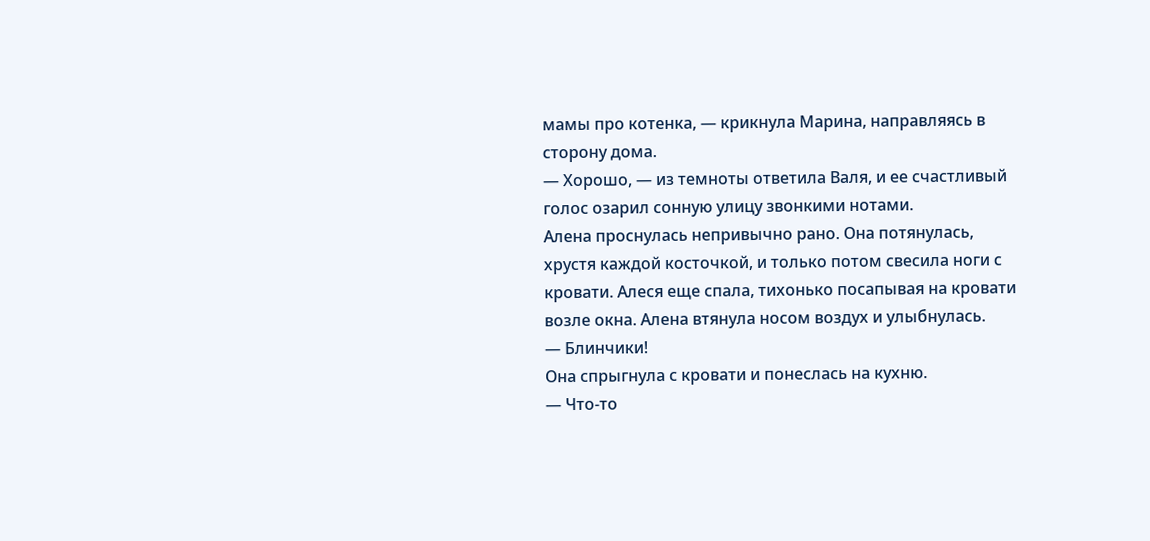мамы про котенка, — крикнула Марина, направляясь в сторону дома.
— Хорошо, — из темноты ответила Валя, и ее счастливый голос озарил сонную улицу звонкими нотами.
Алена проснулась непривычно рано. Она потянулась, хрустя каждой косточкой, и только потом свесила ноги с кровати. Алеся еще спала, тихонько посапывая на кровати возле окна. Алена втянула носом воздух и улыбнулась.
— Блинчики!
Она спрыгнула с кровати и понеслась на кухню.
— Что-то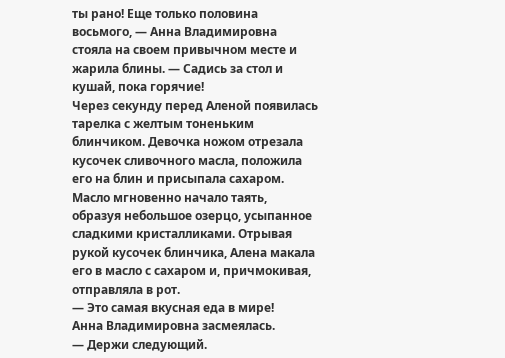ты рано! Еще только половина восьмого, — Анна Владимировна стояла на своем привычном месте и жарила блины. — Садись за стол и кушай, пока горячие!
Через секунду перед Аленой появилась тарелка с желтым тоненьким блинчиком. Девочка ножом отрезала кусочек сливочного масла, положила его на блин и присыпала сахаром. Масло мгновенно начало таять, образуя небольшое озерцо, усыпанное сладкими кристалликами. Отрывая рукой кусочек блинчика, Алена макала его в масло с сахаром и, причмокивая, отправляла в рот.
— Это самая вкусная еда в мире!
Анна Владимировна засмеялась.
— Держи следующий.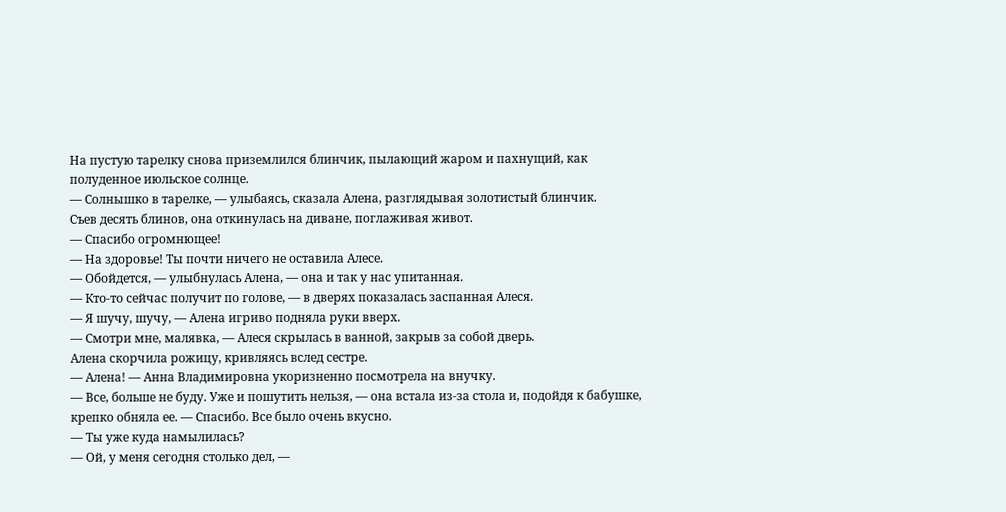На пустую тарелку снова приземлился блинчик, пылающий жаром и пахнущий, как полуденное июльское солнце.
— Солнышко в тарелке, — улыбаясь, сказала Алена, разглядывая золотистый блинчик.
Съев десять блинов, она откинулась на диване, поглаживая живот.
— Спасибо огромнющее!
— На здоровье! Ты почти ничего не оставила Алесе.
— Обойдется, — улыбнулась Алена, — она и так у нас упитанная.
— Кто-то сейчас получит по голове, — в дверях показалась заспанная Алеся.
— Я шучу, шучу, — Алена игриво подняла руки вверх.
— Смотри мне, малявка, — Алеся скрылась в ванной, закрыв за собой дверь.
Алена скорчила рожицу, кривляясь вслед сестре.
— Алена! — Анна Владимировна укоризненно посмотрела на внучку.
— Все, больше не буду. Уже и пошутить нельзя, — она встала из-за стола и, подойдя к бабушке, крепко обняла ее. — Спасибо. Все было очень вкусно.
— Ты уже куда намылилась?
— Ой, у меня сегодня столько дел, —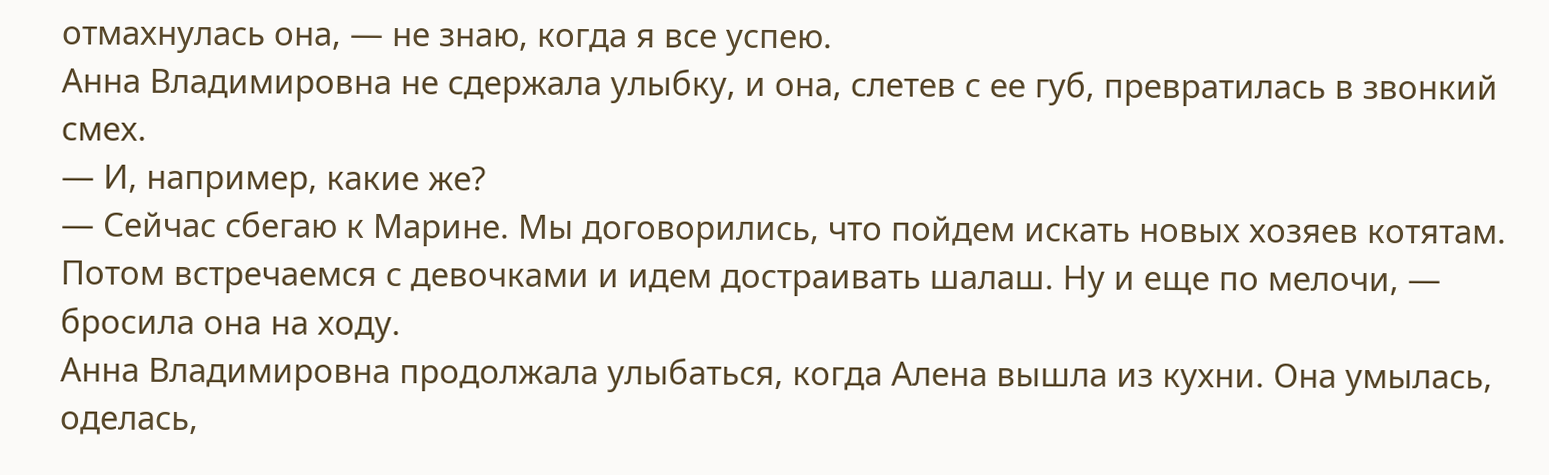отмахнулась она, — не знаю, когда я все успею.
Анна Владимировна не сдержала улыбку, и она, слетев с ее губ, превратилась в звонкий смех.
— И, например, какие же?
— Сейчас сбегаю к Марине. Мы договорились, что пойдем искать новых хозяев котятам. Потом встречаемся с девочками и идем достраивать шалаш. Ну и еще по мелочи, — бросила она на ходу.
Анна Владимировна продолжала улыбаться, когда Алена вышла из кухни. Она умылась, оделась,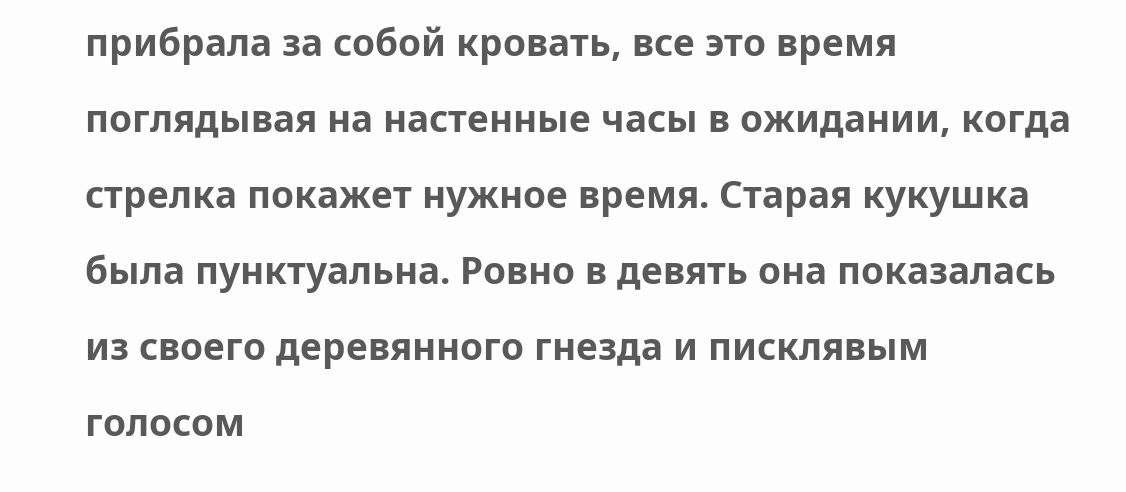прибрала за собой кровать, все это время поглядывая на настенные часы в ожидании, когда стрелка покажет нужное время. Старая кукушка была пунктуальна. Ровно в девять она показалась из своего деревянного гнезда и писклявым голосом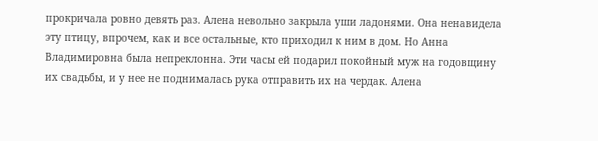прокричала ровно девять раз. Алена невольно закрыла уши ладонями. Она ненавидела эту птицу, впрочем, как и все остальные, кто приходил к ним в дом. Но Анна Владимировна была непреклонна. Эти часы ей подарил покойный муж на годовщину их свадьбы, и у нее не поднималась рука отправить их на чердак. Алена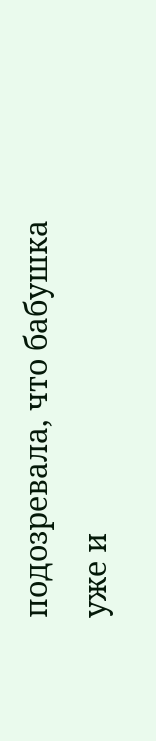подозревала, что бабушка уже и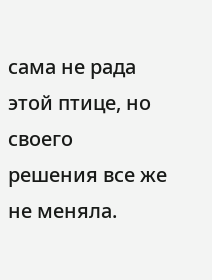сама не рада этой птице, но своего решения все же не меняла.